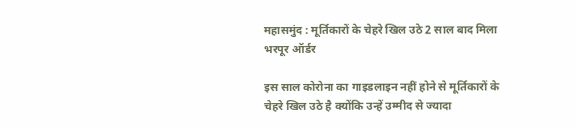महासमुंद : मूर्तिकारों के चेहरे खिल उठे 2 साल बाद मिला भरपूर ऑर्डर

इस साल कोरोना का गाइडलाइन नहीं होने से मूर्तिकारों के चेहरे खिल उठे है क्योंकि उन्हें उम्मीद से ज्यादा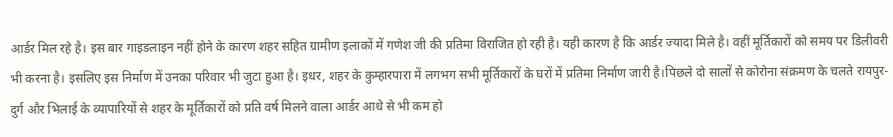आर्डर मिल रहे है। इस बार गाइडलाइन नहीं होने के कारण शहर सहित ग्रामीण इलाकों में गणेश जी की प्रतिमा विराजित हो रही है। यही कारण है कि आर्डर ज्यादा मिले है। वहीं मूर्तिकारों को समय पर डिलीवरी भी करना है। इसलिए इस निर्माण में उनका परिवार भी जुटा हुआ है। इधर, शहर के कुम्हारपारा में लगभग सभी मूर्तिकारों के घरों में प्रतिमा निर्माण जारी है।पिछले दो सालों से कोरोना संक्रमण के चलते रायपुर-दुर्ग और भिलाई के व्यापारियों से शहर के मूर्तिकारों को प्रति वर्ष मिलने वाला आर्डर आधे से भी कम हो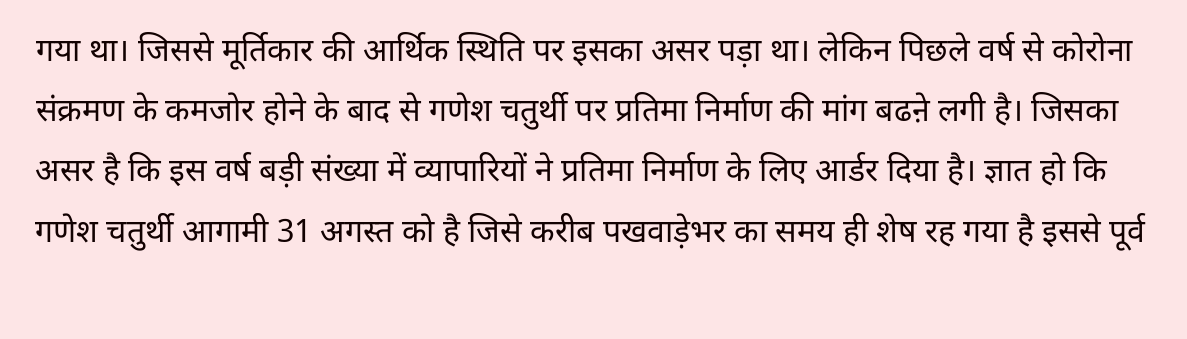गया था। जिससे मूर्तिकार की आर्थिक स्थिति पर इसका असर पड़ा था। लेकिन पिछले वर्ष से कोरोना संक्रमण के कमजोर होने के बाद से गणेश चतुर्थी पर प्रतिमा निर्माण की मांग बढऩे लगी है। जिसका असर है कि इस वर्ष बड़ी संख्या में व्यापारियों ने प्रतिमा निर्माण के लिए आर्डर दिया है। ज्ञात हो कि गणेश चतुर्थी आगामी 31 अगस्त को है जिसे करीब पखवाड़ेभर का समय ही शेष रह गया है इससे पूर्व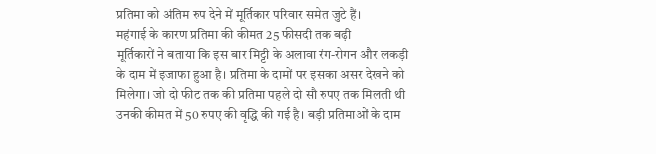प्रतिमा को अंतिम रुप देने में मूर्तिकार परिवार समेत जुटे हैं।
महंगाई के कारण प्रतिमा की कीमत 25 फीसदी तक बढ़ी
मूर्तिकारों ने बताया कि इस बार मिट्टी के अलावा रंग-रोगन और लकड़ी के दाम में इजाफा हुआ है। प्रतिमा के दामों पर इसका असर देखने को मिलेगा। जो दो फीट तक की प्रतिमा पहले दो सौ रुपए तक मिलती थी उनकी कीमत में 50 रुपए की वृद्धि की गई है। बड़ी प्रतिमाओं के दाम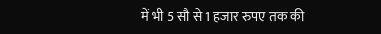में भी 5 सौ से 1 हजार रुपए तक की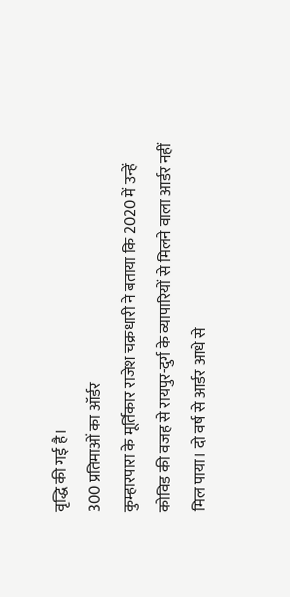वृद्धि की गई है।
300 प्रतिमाओं का ऑर्डर
कुम्हारपारा के मूर्तिकार राजेश चक्रधारी ने बताया कि 2020 में उन्हें कोविड की वजह से रायपुर-दुर्ग के व्यापारियों से मिलने वाला आर्डर नहीं मिल पाया। दो वर्ष से आर्डर आधे से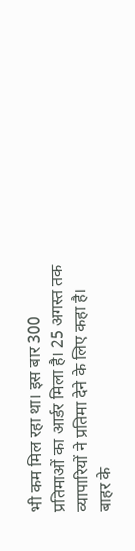भी कम मिल रहा था। इस बार 300 प्रतिमाओं का आर्डर मिला है। 25 अगस्त तक व्यापारियों ने प्रतिमा देने के लिए कहा है। बाहर के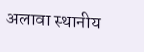अलावा स्थानीय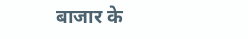बाजार के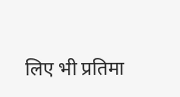लिए भी प्रतिमा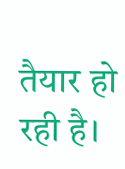तैयार हो रही है।